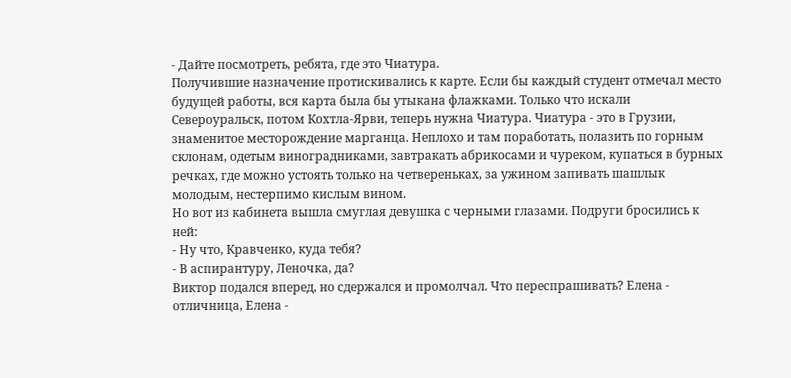- Дайте посмотреть, ребята, где это Чиатура.
Получившие назначение протискивались к карте. Если бы каждый студент отмечал место будущей работы, вся карта была бы утыкана флажками. Только что искали Североуральск, потом Кохтла-Ярви, теперь нужна Чиатура. Чиатура - это в Грузии, знаменитое месторождение марганца. Неплохо и там поработать, полазить по горным склонам, одетым виноградниками, завтракать абрикосами и чуреком, купаться в бурных речках, где можно устоять только на четвереньках, за ужином запивать шашлык молодым, нестерпимо кислым вином.
Но вот из кабинета вышла смуглая девушка с черными глазами. Подруги бросились к ней:
- Ну что, Кравченко, куда тебя?
- В аспирантуру, Леночка, да?
Виктор подался вперед, но сдержался и промолчал. Что переспрашивать? Елена - отличница, Елена -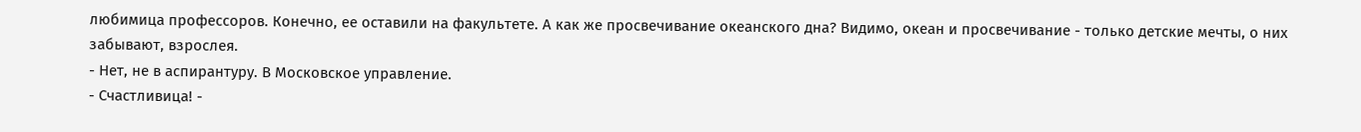любимица профессоров. Конечно, ее оставили на факультете. А как же просвечивание океанского дна? Видимо, океан и просвечивание - только детские мечты, о них забывают, взрослея.
- Нет, не в аспирантуру. В Московское управление.
- Счастливица! -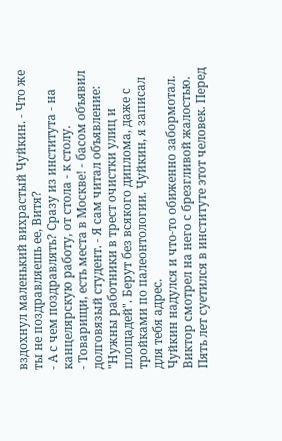вздохнул маленький вихрастый Чуйкин. - Что же ты не поздравляешь ее, Витя?
- А с чем поздравлять? Сразу из института - на канцелярскую работу, от стола - к столу.
- Товарищи, есть места в Москве! - басом объявил долговязый студент. - Я сам читал объявление: "Нужны работники в трест очистки улиц и площадей". Берут без всякого диплома, даже с тройками по палеонтологии. Чуйкин, я записал для тебя адрес.
Чуйкин надулся и что-то обиженно забормотал. Виктор смотрел на него с брезгливой жалостью. Пять лет суетился в институте этот человек. Перед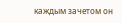каждым зачетом он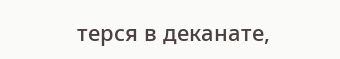терся в деканате,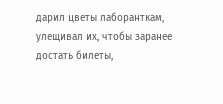дарил цветы лаборанткам, улещивал их, чтобы заранее достать билеты,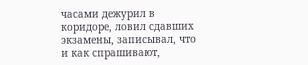часами дежурил в коридоре, ловил сдавших экзамены, записывал, что и как спрашивают,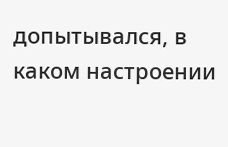допытывался, в каком настроении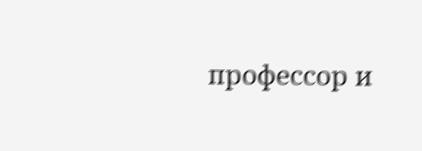профессор и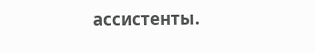ассистенты.